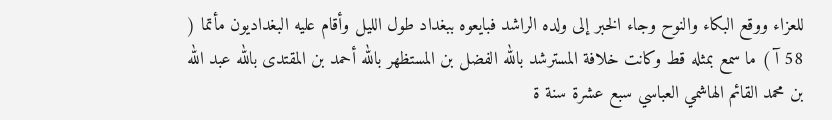للعزاء ووقع البكاء والنوح وجاء الخبر إلى ولده الراشد فبايعوه ببغداد طول الليل وأقام عليه البغداديون مأتما ( 58 آ ) ما سمع بمثله قط وكانت خلافة المسترشد بالله الفضل بن المستظهر بالله أحمد بن المقتدى بالله عبد الله بن محمد القائم الهاشمي العباسي سبع عشرة سنة ة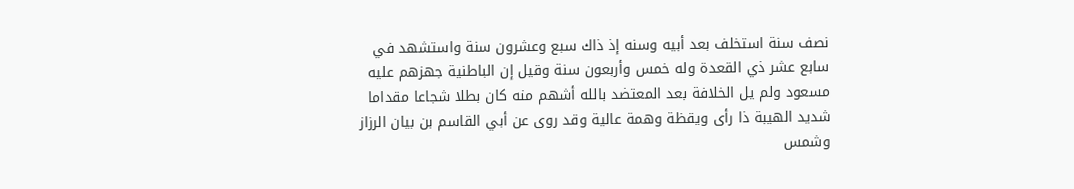نصف سنة استخلف بعد أبيه وسنه إذ ذاك سبع وعشرون سنة واستشهد في سابع عشر ذي القعدة وله خمس وأربعون سنة وقيل إن الباطنية جهزهم عليه مسعود ولم يل الخلافة بعد المعتضد بالله أشهم منه كان بطلا شجاعا مقداما شديد الهيبة ذا رأى ويقظة وهمة عالية وقد روى عن أبي القاسم بن بيان الرزاز
وشمس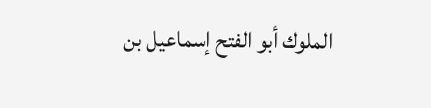الملوك أبو الفتح إسماعيل بن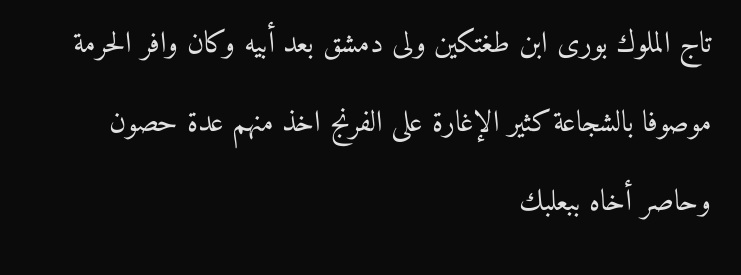تاج الملوك بورى ابن طغتكين ولى دمشق بعد أبيه وكان وافر الحرمة موصوفا بالشجاعة كثير الإغارة على الفرنج اخذ منهم عدة حصون وحاصر أخاه ببعلبك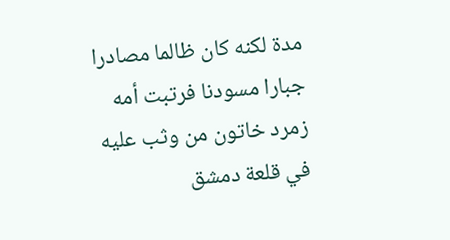مدة لكنه كان ظالما مصادرا جبارا مسودنا فرتبت أمه زمرد خاتون من وثب عليه في قلعة دمشق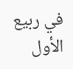في ربيع الأول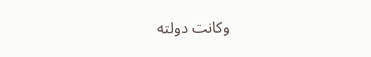وكانت دولته